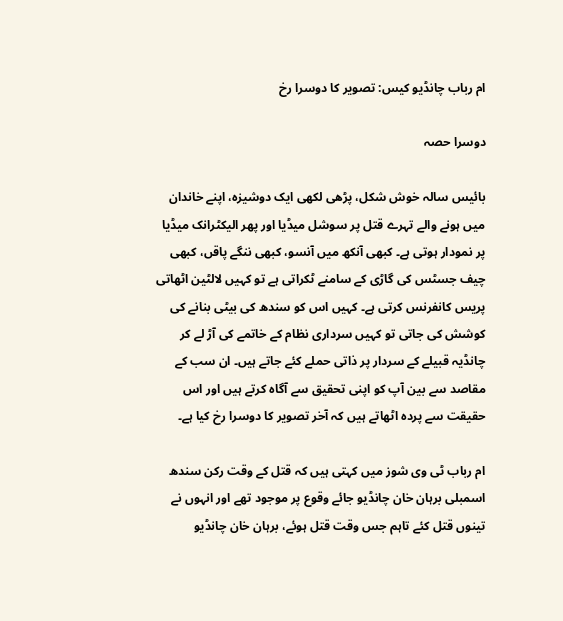ام رباب چانڈیو کیس: تصویر کا دوسرا رخ

دوسرا حصہ

بائیس سالہ خوش شکل، پڑھی لکھی ایک دوشیزہ، اپنے خاندان میں ہونے والے تہرے قتل پر سوشل میڈیا اور پھر الیکٹرانک میڈیا پر نمودار ہوتی ہے۔ کبھی آنکھ میں آنسو، کبھی ننگے پاقں، کبھی چیف جسٹس کی گاڑی کے سامنے ٹکراتی ہے تو کہیں لالٹین اٹھاتی پریس کانفرنس کرتی ہے۔ کہیں اس کو سندھ کی بیٹی بنانے کی کوشش کی جاتی تو کہیں سرداری نظام کے خاتمے کی آڑ لے کر چانڈیہ قبیلے کے سردار پر ذاتی حملے کئے جاتے ہیں۔ ان سب کے مقاصد سے بین آپ کو اپنی تحقیق سے آگاہ کرتے ہیں اور اس حقیقت سے پردہ اٹھاتے ہیں کہ آخر تصویر کا دوسرا رخ کیا ہے۔

ام رباب ٹی وی شوز میں کہتی ہیں کہ قتل کے وقت رکن سندھ اسمبلی برہان خان چانڈیو جائے وقوع پر موجود تھے اور انہوں نے تینوں قتل کئے تاہم جس وقت قتل ہوئے، برہان خان چانڈیو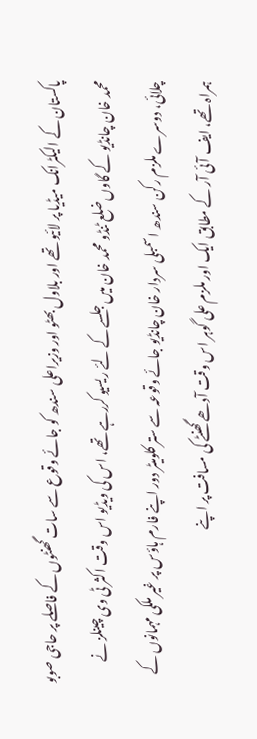پاکستان کے الیکٹرانک میڈیا پر لائیو تھے اور بلاول بھٹو اور وزیراعلی سندھ کو جائے وقوع سے سات گھنٹوں کے فاصلے پر حاجی صوبو محمد خان چانڈیو کے گاوں ضلع ٹنڈو محمد خان میں جلسے کے لئے ریسیو کررہے تھے، اس کی ویڈیو اس وقت اکثر ٹی وی چینلز نے چلائی، دوسرے ملزم رکن سندھ اسمبلی سردار خان چانڈیو جائے وقوعہ سے ستر کلومیٹر دور اپنے فارم ہاؤس پر غیر ملکی مہمانوں کے ہمراہ تھے، ایف آئی آر کے مطابق ایک اور ملزم علی گوہر اس وقت آدھے گھنٹے کی مسافت پر اپنے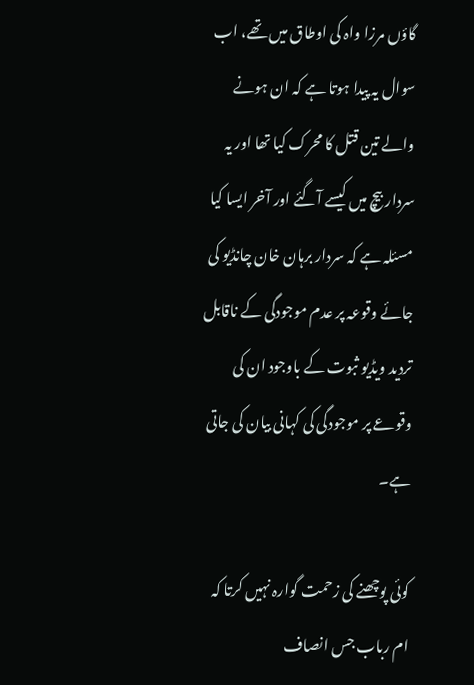گاؤں مرزا واہ کی اوطاق میں تھے، اب سوال یہ پیدا ہوتا ہے کہ ان ہونے والے تین قتل کا محرک کیا تھا اور یہ سردار بیچ میں کیسے آگئے اور آخر ایسا کیا مسئلہ ہے کہ سردار برہان خان چانڈیو کی جائے وقوعہ پر عدم موجودگی کے ناقابل تردید ویڈیو ثبوت کے باوجود ان کی وقوعے پر موجودگی کی کہانی بیان کی جاتی ہے۔

کوئی پوچھنے کی زحمت گوارہ نہیں کرتا کہ ام رباب جس انصاف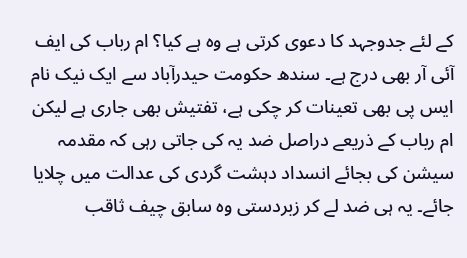کے لئے جدوجہد کا دعوی کرتی ہے وہ ہے کیا؟ ام رباب کی ایف آئی آر بھی درج ہے۔ سندھ حکومت حیدرآباد سے ایک نیک نام ایس پی بھی تعینات کر چکی ہے، تفتیش بھی جاری ہے لیکن ام رباب کے ذریعے دراصل ضد یہ کی جاتی رہی کہ مقدمہ سیشن کی بجائے انسداد دہشت گردی کی عدالت میں چلایا جائے۔ یہ ہی ضد لے کر زبردستی وہ سابق چیف ثاقب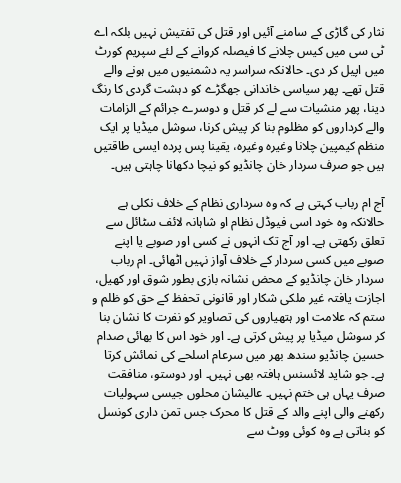نثار کی گاڑی کے سامنے آئیں اور قتل کی تفتیش نہیں بلکہ اے ٹی سی میں کیس چلانے کا فیصلہ کروانے کے لئے سپریم کورٹ میں اپیل کر دی۔ حالانکہ سراسر یہ دشمنیوں میں ہونے والے قتل تھے۔ پھر سیاسی خاندانی جھگڑے کو دہشت گردی کا رنگ دینا، پھر منشیات سے لے کر قتل و دوسرے جرائم کے الزامات والے کرداروں کو مظلوم بنا کر پیش کرنا، سوشل میڈیا پر ایک منظم کیمپین چلانا وغیرہ وغیرہ، یقینا پس پردہ ایسی طاقتیں ہیں جو صرف سردار خان چانڈیو کو نیچا دکھانا چاہتی ہیں۔

آج ام رباب کہتی ہے کہ وہ سرداری نظام کے خلاف نکلی ہے حالانکہ وہ خود اسی فیوڈل نظام او شاہانہ لائف سٹائل سے تعلق رکھتی ہے۔ اور آج تک انہوں نے کسی اور صوبے یا اپنے صوبے میں کسی سردار کے خلاف آواز نہیں اٹھائی۔ ام رباب سردار خان چانڈیو کے محض نشانہ بازی بطور شوق اور کھیل، اجازت یافتہ غیر ملکی شکار اور قانونی تحفظ کے حق کو ظلم و ستم کہ علامت اور ہتھیاروں کی تصاویر کو نفرت کا نشان بنا کر سوشل میڈیا پر پیش کرتی ہے۔ اور خود اس کا بھائی صدام حسین چانڈیو سندھ بھر میں سرعام اسلحے کی نمائش کرتا ہے۔ جو شاید لائسنس ہافتہ بھی نہیں۔ اور دوستو، منافقت صرف یہاں ہی ختم نہیں۔ عالیشان محلوں جیسی سہولیات رکھنے والی اپنے والد کے قتل کا محرک جس تمن داری کونسل کو بناتی ہے وہ کوئی ووٹ سے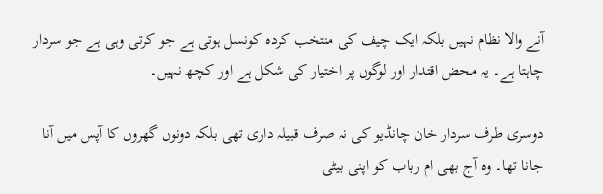آنے والا نظام نہیں بلکہ ایک چیف کی منتخب کردہ کونسل ہوتی ہے جو کرتی وہی ہے جو سردار چاہتا ہے۔ یہ محض اقتدار اور لوگوں پر اختیار کی شکل ہے اور کچھ نہیں۔

دوسری طرف سردار خان چانڈیو کی نہ صرف قبیلہ داری تھی بلکہ دونوں گھروں کا آپس میں آنا جانا تھا۔ وہ آج بھی ام رباب کو اپنی بیٹی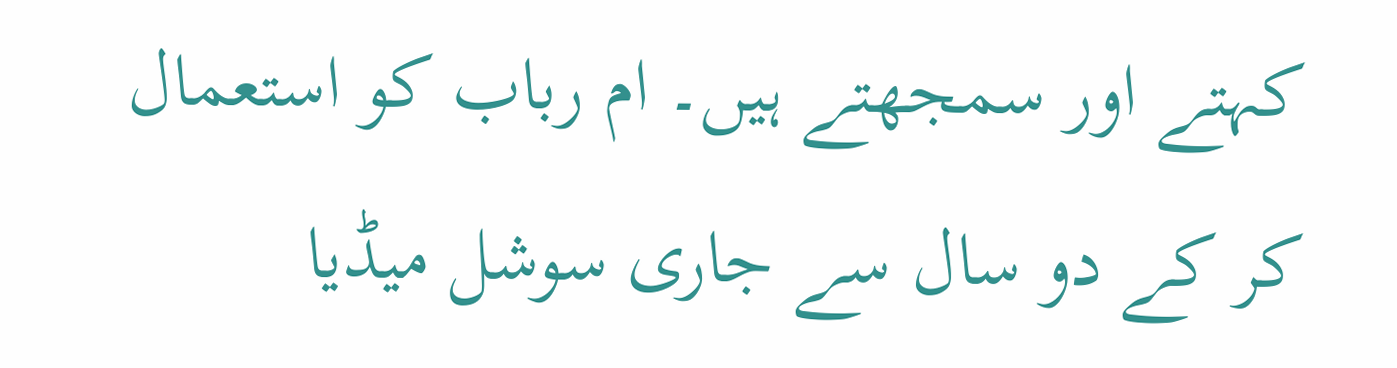کہتے اور سمجھتے ہیں۔ ام رباب کو استعمال کر کے دو سال سے جاری سوشل میڈیا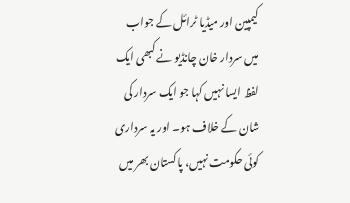کیمپین اور میڈیا ٹرائل کے جواب میں سردار خان چانڈیو نے کبھی ایک لفظ ایسا نہیں کہا جو ایک سردار کی شان کے خلاف ہو۔ اور یہ سرداری کوئی حکومت نہیں، پاکستان بھر میں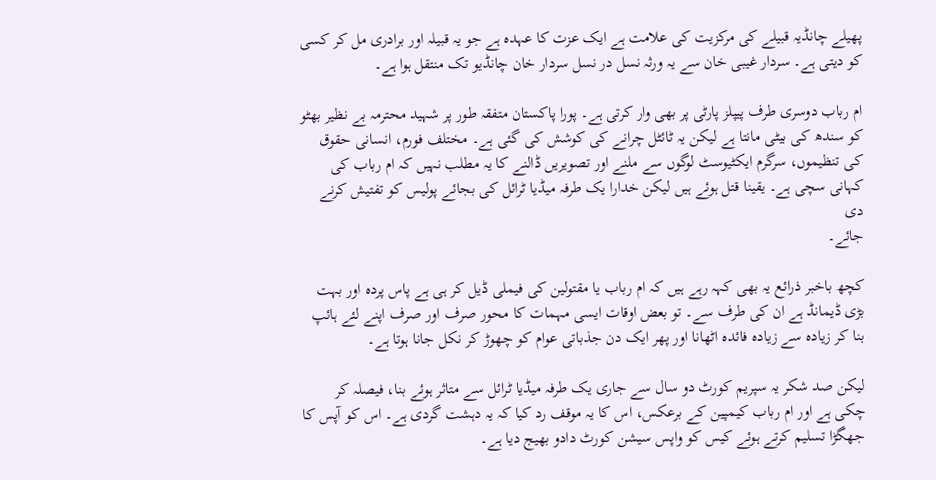پھیلے چانڈیہ قبیلے کی مرکزیت کی علامت ہے ایک عزت کا عہدہ ہے جو یہ قبیلہ اور برادری مل کر کسی کو دیتی ہے۔ سردار غیبی خان سے یہ ورثہ نسل در نسل سردار خان چانڈیو تک منتقل ہوا ہے۔

ام رباب دوسری طرف پیپلز پارٹی پر بھی وار کرتی ہے۔ پورا پاکستان متفقہ طور پر شہید محترمہ بے نظیر بھٹو کو سندھ کی بیٹی مانتا ہے لیکن یہ ٹائٹل چرانے کی کوشش کی گئی ہے۔ مختلف فورم، انسانی حقوق کی تنظیموں، سرگرم ایکٹیوسٹ لوگوں سے ملنے اور تصویریں ڈالنے کا یہ مطلب نہیں کہ ام رباب کی کہانی سچی ہے۔ یقینا قتل ہوئے ہیں لیکن خدارا یک طرفہ میڈیا ٹرائل کی بجائے پولیس کو تفتیش کرنے دی
جائے۔

کچھ باخبر ذرائع یہ بھی کہہ رہے ہیں کہ ام رباب یا مقتولین کی فیملی ڈیل کر ہی ہے پاس پردہ اور بہت بڑی ڈیمانڈ ہے ان کی طرف سے۔ تو بعض اوقات ایسی مہمات کا محور صرف اور صرف اپنے لئے ہائپ بنا کر زیادہ سے زیادہ فائدہ اٹھانا اور پھر ایک دن جذباتی عوام کو چھوڑ کر نکل جانا ہوتا ہے۔

لیکن صد شکر یہ سپریم کورٹ دو سال سے جاری یک طرفہ میڈیا ٹرائل سے متاثر ہوئے بنا، فیصلہ کر چکی ہے اور ام رباب کیمپین کے برعکس، اس کا یہ موقف رد کیا کہ یہ دہشت گردی ہے۔ اس کو آپس کا جھگڑا تسلیم کرتے ہوئے کیس کو واپس سیشن کورٹ دادو بھیج دیا ہے۔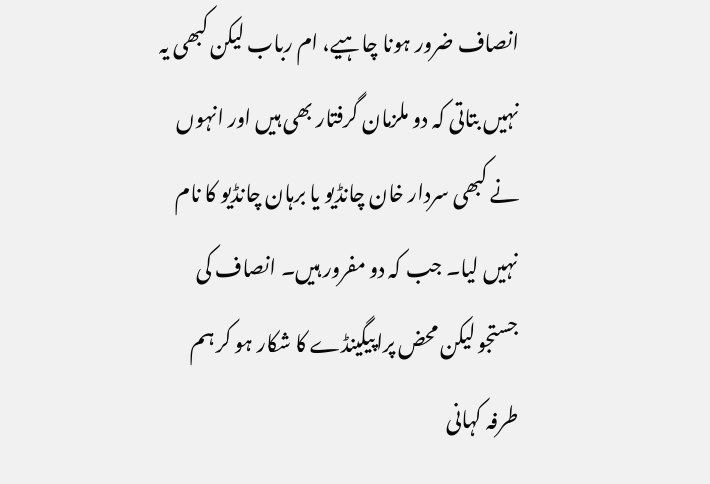انصاف ضرور ہونا چاہیے، ام رباب لیکن کبھی یہ نہیں بتاتی کہ دو ملزمان گرفتار بھی ہیں اور انہوں نے کبھی سردار خان چانڈیو یا برہان چانڈیو کا نام نہیں لیا۔ جب کہ دو مفرور ہیں۔ انصاف کی جستجو لیکن محض پراپیگینڈے کا شکار ہو کر ہم طرفہ کہانی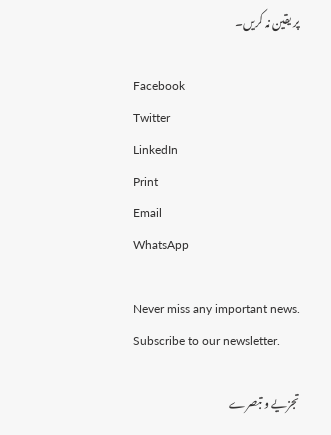پر یقین نہ کریں۔

Facebook
Twitter
LinkedIn
Print
Email
WhatsApp

Never miss any important news. Subscribe to our newsletter.

تجزیے و تبصرے